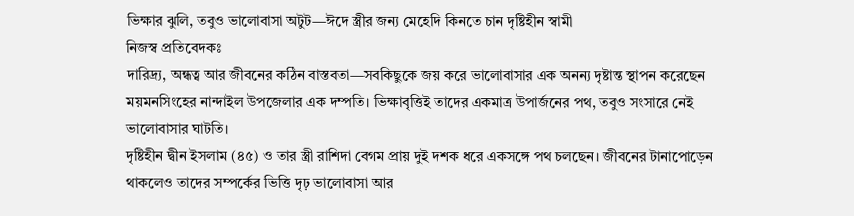ভিক্ষার ঝুলি, তবুও ভালোবাসা অটুট—ঈদে স্ত্রীর জন্য মেহেদি কিনতে চান দৃষ্টিহীন স্বামী
নিজস্ব প্রতিবেদকঃ
দারিদ্র্য, অন্ধত্ব আর জীবনের কঠিন বাস্তবতা—সবকিছুকে জয় করে ভালোবাসার এক অনন্য দৃষ্টান্ত স্থাপন করেছেন ময়মনসিংহের নান্দাইল উপজেলার এক দম্পতি। ভিক্ষাবৃত্তিই তাদের একমাত্র উপার্জনের পথ, তবুও সংসারে নেই ভালোবাসার ঘাটতি।
দৃষ্টিহীন দ্বীন ইসলাম (৪৫) ও তার স্ত্রী রাশিদা বেগম প্রায় দুই দশক ধরে একসঙ্গে পথ চলছেন। জীবনের টানাপোড়েন থাকলেও তাদের সম্পর্কের ভিত্তি দৃঢ় ভালোবাসা আর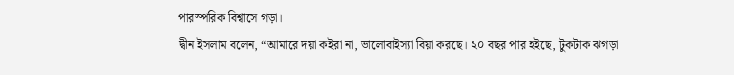পারস্পরিক বিশ্বাসে গড়া।
দ্বীন ইসলাম বলেন, “আমারে দয়া কইরা না, ভালোবাইস্যা বিয়া করছে। ২০ বছর পার হইছে, টুকটাক ঝগড়া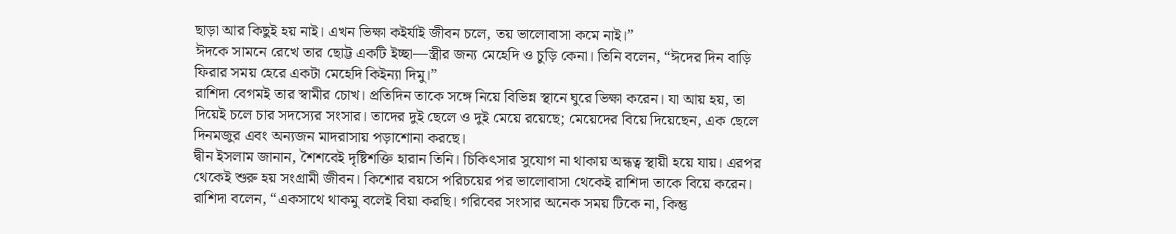ছাড়া আর কিছুই হয় নাই। এখন ভিক্ষা কইর্যাই জীবন চলে, তয় ভালোবাসা কমে নাই।”
ঈদকে সামনে রেখে তার ছোট্ট একটি ইচ্ছা—স্ত্রীর জন্য মেহেদি ও চুড়ি কেনা। তিনি বলেন, “ঈদের দিন বাড়ি ফিরার সময় হেরে একটা মেহেদি কিইন্যা দিমু।”
রাশিদা বেগমই তার স্বামীর চোখ। প্রতিদিন তাকে সঙ্গে নিয়ে বিভিন্ন স্থানে ঘুরে ভিক্ষা করেন। যা আয় হয়, তা দিয়েই চলে চার সদস্যের সংসার। তাদের দুই ছেলে ও দুই মেয়ে রয়েছে; মেয়েদের বিয়ে দিয়েছেন, এক ছেলে দিনমজুর এবং অন্যজন মাদরাসায় পড়াশোনা করছে।
দ্বীন ইসলাম জানান, শৈশবেই দৃষ্টিশক্তি হারান তিনি। চিকিৎসার সুযোগ না থাকায় অন্ধত্ব স্থায়ী হয়ে যায়। এরপর থেকেই শুরু হয় সংগ্রামী জীবন। কিশোর বয়সে পরিচয়ের পর ভালোবাসা থেকেই রাশিদা তাকে বিয়ে করেন।
রাশিদা বলেন, “একসাথে থাকমু বলেই বিয়া করছি। গরিবের সংসার অনেক সময় টিকে না, কিন্তু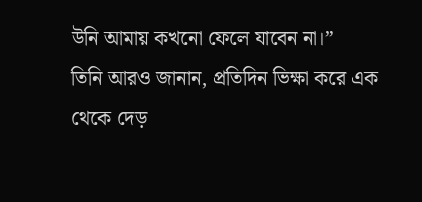উনি আমায় কখনো ফেলে যাবেন না।”
তিনি আরও জানান, প্রতিদিন ভিক্ষা করে এক থেকে দেড়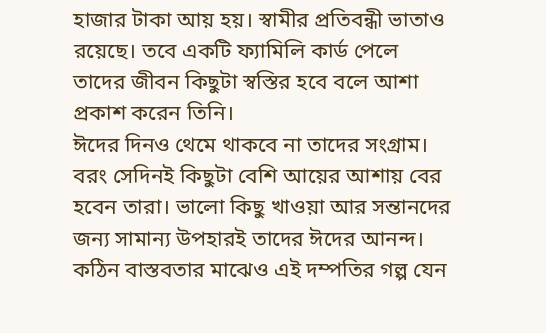হাজার টাকা আয় হয়। স্বামীর প্রতিবন্ধী ভাতাও রয়েছে। তবে একটি ফ্যামিলি কার্ড পেলে তাদের জীবন কিছুটা স্বস্তির হবে বলে আশা প্রকাশ করেন তিনি।
ঈদের দিনও থেমে থাকবে না তাদের সংগ্রাম। বরং সেদিনই কিছুটা বেশি আয়ের আশায় বের হবেন তারা। ভালো কিছু খাওয়া আর সন্তানদের জন্য সামান্য উপহারই তাদের ঈদের আনন্দ।
কঠিন বাস্তবতার মাঝেও এই দম্পতির গল্প যেন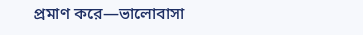প্রমাণ করে—ভালোবাসা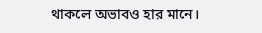থাকলে অভাবও হার মানে।